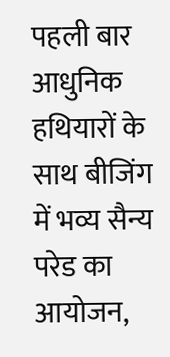पहली बार आधुनिक हथियारों के साथ बीजिंग में भव्य सैन्य परेड का आयोजन,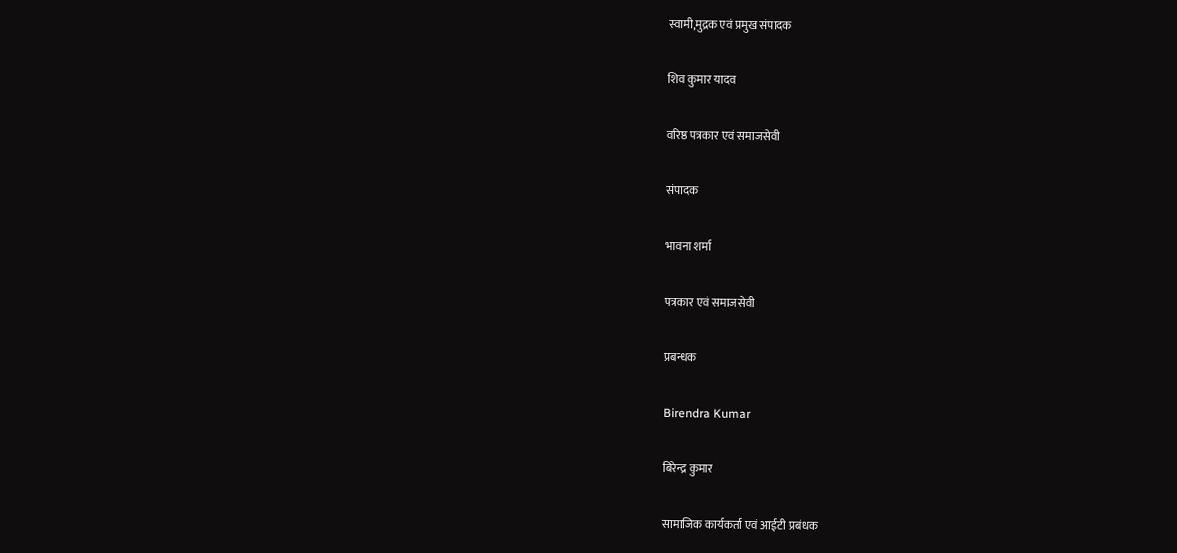स्वामी,मुद्रक एवं प्रमुख संपादक

शिव कुमार यादव

वरिष्ठ पत्रकार एवं समाजसेवी

संपादक

भावना शर्मा

पत्रकार एवं समाजसेवी

प्रबन्धक

Birendra Kumar

बिरेन्द्र कुमार

सामाजिक कार्यकर्ता एवं आईटी प्रबंधक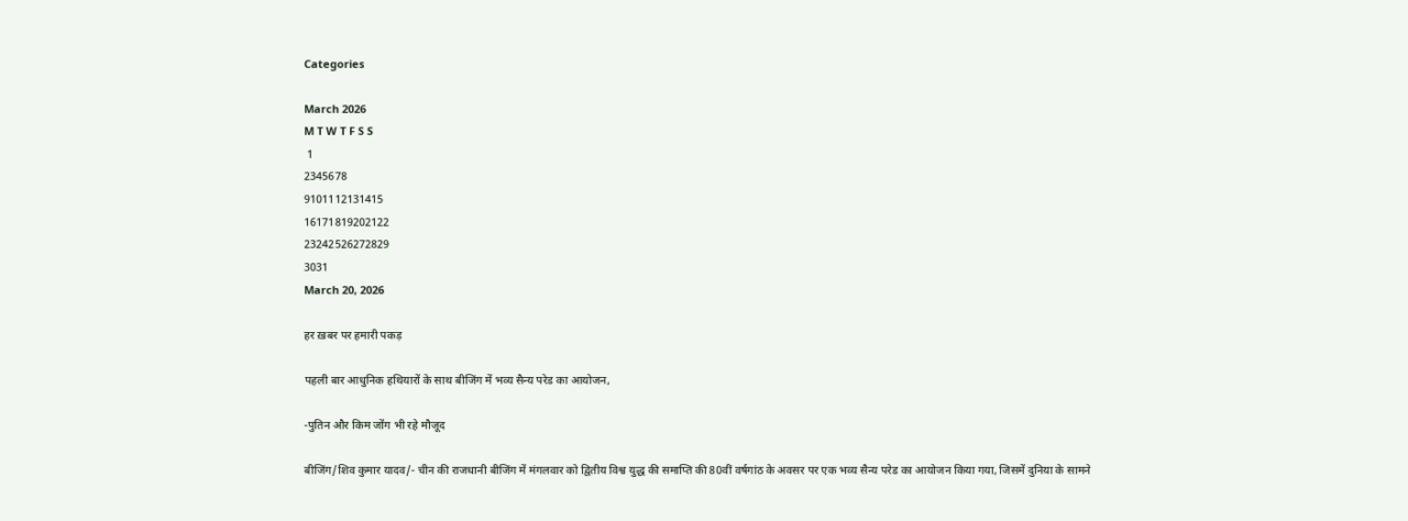Categories

March 2026
M T W T F S S
 1
2345678
9101112131415
16171819202122
23242526272829
3031
March 20, 2026

हर ख़बर पर हमारी पकड़

पहली बार आधुनिक हथियारों के साथ बीजिंग में भव्य सैन्य परेड का आयोजन,

-पुतिन और किम जोंग भी रहे मौजूद

बीजिंग/शिव कुमार यादव/- चीन की राजधानी बीजिंग में मंगलवार को द्वितीय विश्व युद्ध की समाप्ति की 80वीं वर्षगांठ के अवसर पर एक भव्य सैन्य परेड का आयोजन किया गया, जिसमें दुनिया के सामने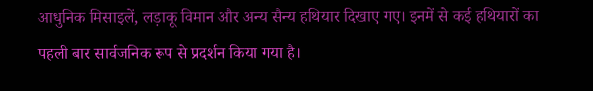आधुनिक मिसाइलें, लड़ाकू विमान और अन्य सैन्य हथियार दिखाए गए। इनमें से कई हथियारों का पहली बार सार्वजनिक रूप से प्रदर्शन किया गया है।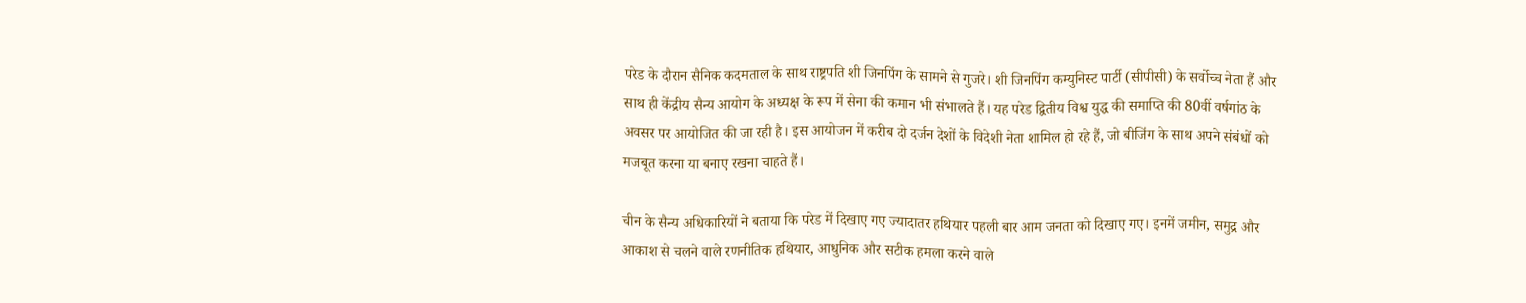परेड के दौरान सैनिक कदमताल के साथ राष्ट्रपति शी जिनपिंग के सामने से गुजरे। शी जिनपिंग कम्युनिस्ट पार्टी (सीपीसी) के सर्वोच्च नेता हैं और साथ ही केंद्रीय सैन्य आयोग के अध्यक्ष के रूप में सेना की कमान भी संभालते हैं। यह परेड द्वितीय विश्व युद्ध की समाप्ति की 80वीं वर्षगांठ के अवसर पर आयोजित की जा रही है। इस आयोजन में करीब दो दर्जन देशों के विदेशी नेता शामिल हो रहे हैं, जो बीजिंग के साथ अपने संबंधों को मजबूत करना या बनाए रखना चाहते हैं।

चीन के सैन्य अधिकारियों ने बताया कि परेड में दिखाए गए ज्यादातर हथियार पहली बार आम जनता को दिखाए गए। इनमें जमीन, समुद्र और आकाश से चलने वाले रणनीतिक हथियार, आधुनिक और सटीक हमला करने वाले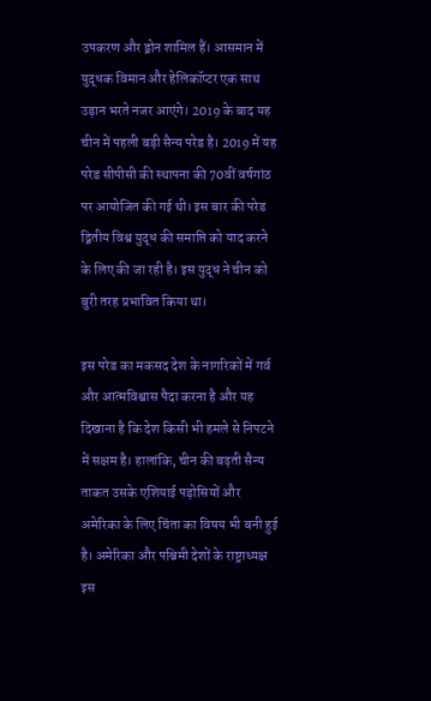उपकरण और ड्रोन शामिल हैं। आसमान में युद्धक विमान और हेलिकॉप्टर एक साथ उड़ान भरते नजर आएंगे। 2019 के बाद यह चीन में पहली बड़ी सैन्य परेड है। 2019 में यह परेड सीपीसी की स्थापना की 70वीं वर्षगांठ पर आयोजित की गई थी। इस बार की परेड द्वितीय विश्व युद्ध की समाप्ति को याद करने के लिए की जा रही है। इस युद्ध ने चीन को बुरी तरह प्रभावित किया था।

इस परेड का मकसद देश के नागरिकों में गर्व और आत्मविश्वास पैदा करना है और यह दिखाना है कि देश किसी भी हमले से निपटने में सक्षम है। हालांकि, चीन की बढ़ती सैन्य ताकत उसके एशियाई पड़ोसियों और अमेरिका के लिए चिंता का विषय भी बनी हुई है। अमेरिका और पश्चिमी देशों के राष्ट्राध्यक्ष इस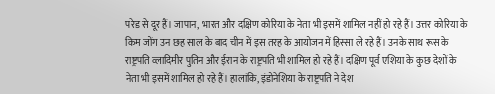परेड से दूर हैं। जापान, भारत और दक्षिण कोरिया के नेता भी इसमें शामिल नहीं हो रहे हैं। उत्तर कोरिया के किम जोंग उन छह साल के बाद चीन में इस तरह के आयोजन में हिस्सा ले रहे हैं। उनके साथ रूस के राष्ट्रपति व्लादिमीर पुतिन और ईरान के राष्ट्रपति भी शामिल हो रहे हैं। दक्षिण पूर्व एशिया के कुछ देशों के नेता भी इसमें शामिल हो रहे हैं। हालांकि, इंडोनेशिया के राष्ट्रपति ने देश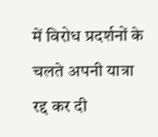में विरोध प्रदर्शनों के चलते अपनी यात्रा रद्द कर दी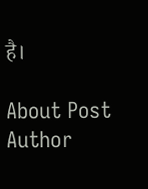है।

About Post Author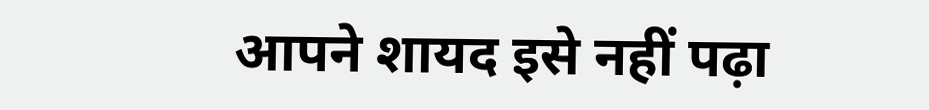आपने शायद इसे नहीं पढ़ा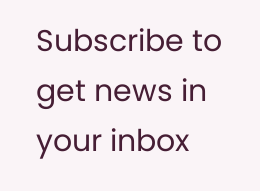Subscribe to get news in your inbox